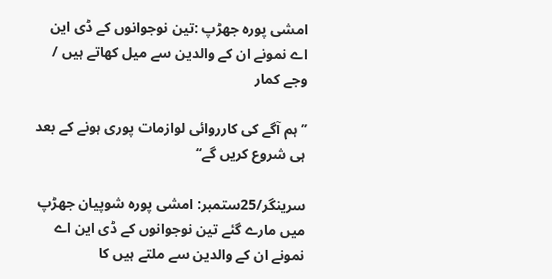امشی پورہ جھڑپ :تین نوجوانوں کے ڈی این اے نمونے ان کے والدین سے میل کھاتے ہیں / وجے کمار

’’ہم آگے کی کارروائی لوازمات پوری ہونے کے بعد ہی شروع کریں گے‘‘

سرینگر/25ستمبر: امشی پورہ شوپیان جھڑپ میں مارے گئے تین نوجوانوں کے ڈی این اے نمونے ان کے والدین سے ملتے ہیں کا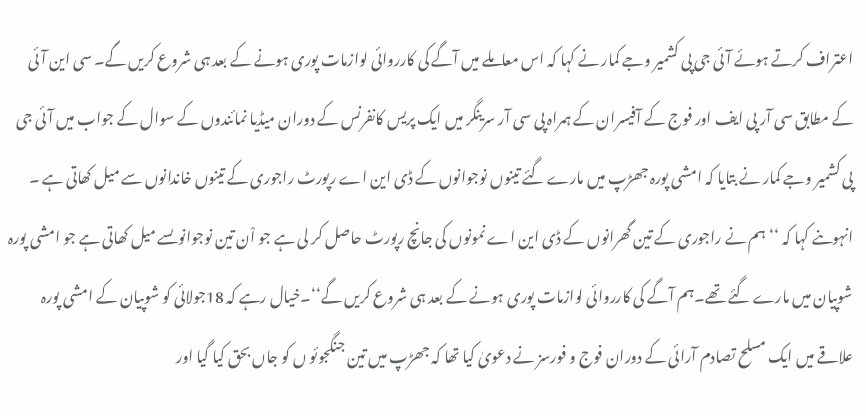اعتراف کرتے ہوئے آئی جی پی کشمیر وجے کمار نے کہا کہ اس معاملے میں آگے کی کارروائی لوازمات پوری ہونے کے بعد ہی شروع کریں گے۔ سی این آئی کے مطابق سی آر پی ایف اور فوج کے آفیسران کے ہمراہ پی سی آر سرینگر میں ایک پریس کانفرنس کے دوران میڈیا نمائندوں کے سوال کے جواب میں آئی جی پی کشمیر وجے کمار نے بتایا کہ امشی پورہ جھڑپ میں مارے گئے تینوں نوجوانوں کے ڈی این اے رپورٹ راجوری کے تینوں خاندانوں سے میل کھاتی ہے ۔ انہوںنے کہا کہ ‘‘ہم نے راجوری کے تین گھرانوں کے ڈی این اے نمونوں کی جانچ رپورٹ حاصل کر لی ہے جو اْن تین نوجوانوںسے میل کھاتی ہے جو امشی پورہ شوپیان میں مارے گئے تھے۔ہم آگے کی کارروائی لوازمات پوری ہونے کے بعد ہی شروع کریں گے‘‘۔خیال رہے کہ 18جولائی کو شوپیان کے امشی پورہ علاقے میں ایک مسلح تصادم آرائی کے دوران فوج و فورسز نے دعویٰ کیا تھا کہ جھڑپ میں تین جنگجوئو ں کو جاں بحق کیا گیا اور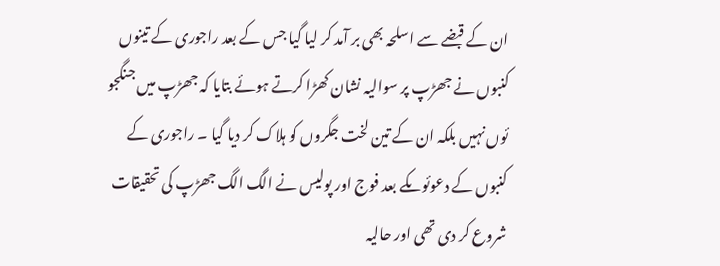ان کے قبضے سے اسلحہ بھی بر آمد کر لیا گیا جس کے بعد راجوری کے تینوں کنبوں نے جھڑپ پر سوالیہ نشان کھڑا کرتے ہوئے بتایا کہ جھڑپ میں جنگجو ئوں نہیں بلکہ ان کے تین لخت جگروں کو ہلاک کر دیا گیا ۔ راجوری کے کنبوں کے دعوئوںکے بعد فوج اور پولیس نے الگ الگ جھڑپ کی تحقیقات شروع کر دی تھی اور حالیہ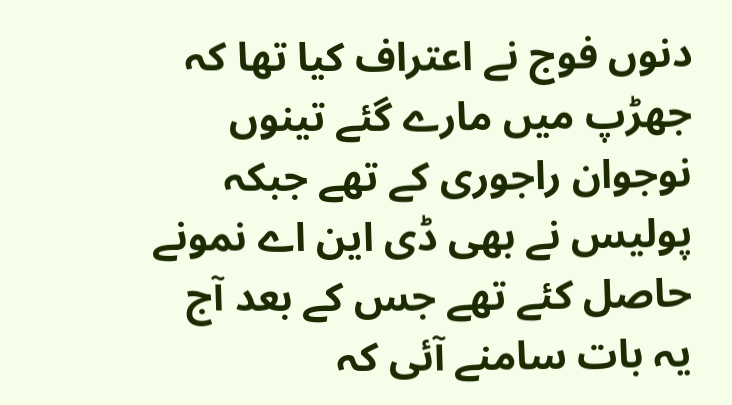دنوں فوج نے اعتراف کیا تھا کہ جھڑپ میں مارے گئے تینوں نوجوان راجوری کے تھے جبکہ پولیس نے بھی ڈی این اے نمونے حاصل کئے تھے جس کے بعد آج یہ بات سامنے آئی کہ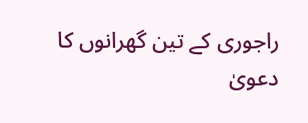راجوری کے تین گھرانوں کا دعویٰ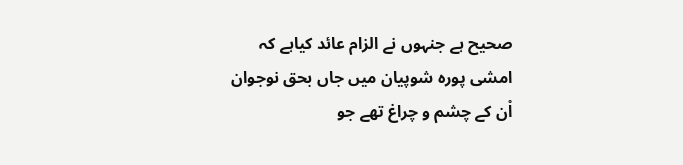صحیح ہے جنہوں نے الزام عائد کیاہے کہ امشی پورہ شوپیان میں جاں بحق نوجوان اْن کے چشم و چراغ تھے جو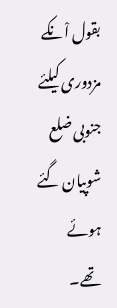بقول اْنکے مزدوری کیلئے جنوبی ضلع شوپیان گئے ہوئے تھے۔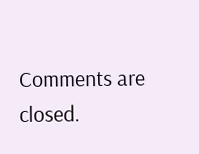Comments are closed.